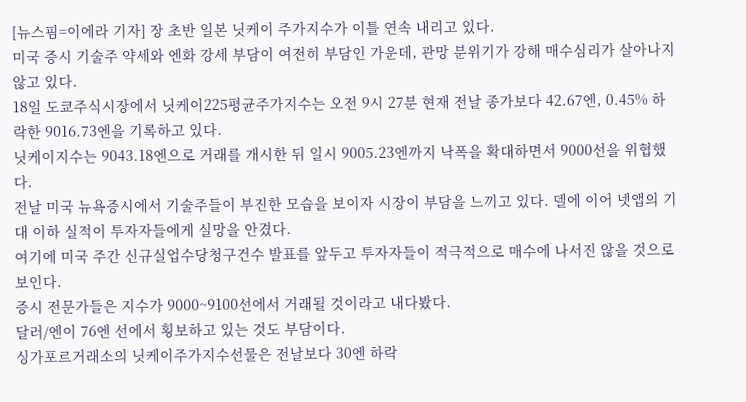[뉴스핌=이에라 기자] 장 초반 일본 닛케이 주가지수가 이틀 연속 내리고 있다.
미국 증시 기술주 약세와 엔화 강세 부담이 여전히 부담인 가운데, 관망 분위기가 강해 매수심리가 살아나지 않고 있다.
18일 도쿄주식시장에서 닛케이225평균주가지수는 오전 9시 27분 현재 전날 종가보다 42.67엔, 0.45% 하락한 9016.73엔을 기록하고 있다.
닛케이지수는 9043.18엔으로 거래를 개시한 뒤 일시 9005.23엔까지 낙폭을 확대하면서 9000선을 위협했다.
전날 미국 뉴욕증시에서 기술주들이 부진한 모습을 보이자 시장이 부담을 느끼고 있다. 델에 이어 넷앱의 기대 이하 실적이 투자자들에게 실망을 안겼다.
여기에 미국 주간 신규실업수당청구건수 발표를 앞두고 투자자들이 적극적으로 매수에 나서진 않을 것으로 보인다.
증시 전문가들은 지수가 9000~9100선에서 거래될 것이라고 내다봤다.
달러/엔이 76엔 선에서 횡보하고 있는 것도 부담이다.
싱가포르거래소의 닛케이주가지수선물은 전날보다 30엔 하락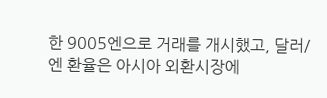한 9005엔으로 거래를 개시했고, 달러/엔 환율은 아시아 외환시장에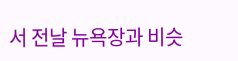서 전날 뉴욕장과 비슷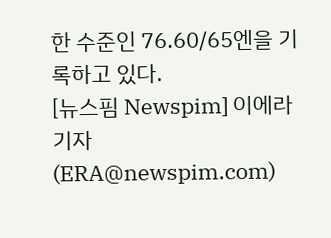한 수준인 76.60/65엔을 기록하고 있다.
[뉴스핌 Newspim] 이에라 기자 (ERA@newspim.com)